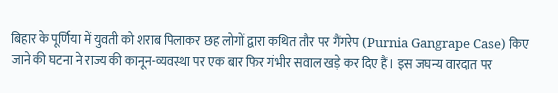बिहार के पूर्णिया में युवती को शराब पिलाकर छह लोगों द्वारा कथित तौर पर गैंगरेप (Purnia Gangrape Case) किए जाने की घटना ने राज्य की कानून-व्यवस्था पर एक बार फिर गंभीर सवाल खड़े कर दिए हैं। इस जघन्य वारदात पर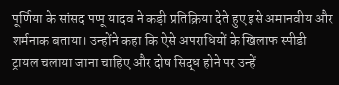पूर्णिया के सांसद पप्पू यादव ने कड़ी प्रतिक्रिया देते हुए इसे अमानवीय और शर्मनाक बताया। उन्होंने कहा कि ऐसे अपराधियों के खिलाफ स्पीडी ट्रायल चलाया जाना चाहिए और दोष सिद्ध होने पर उन्हें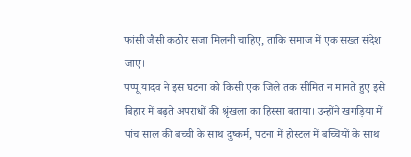फांसी जैसी कठोर सजा मिलनी चाहिए, ताकि समाज में एक सख्त संदेश जाए।
पप्पू यादव ने इस घटना को किसी एक जिले तक सीमित न मानते हुए इसे बिहार में बढ़ते अपराधों की श्रृंखला का हिस्सा बताया। उन्होंने खगड़िया में पांच साल की बच्ची के साथ दुष्कर्म, पटना में होस्टल में बच्चियों के साथ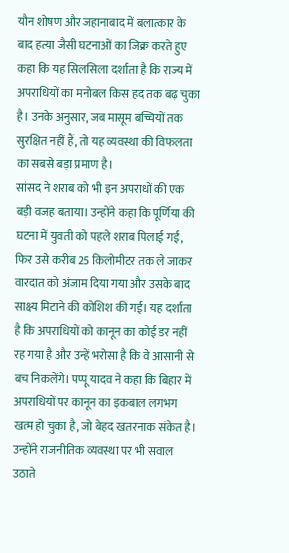यौन शोषण और जहानाबाद में बलात्कार के बाद हत्या जैसी घटनाओं का जिक्र करते हुए कहा कि यह सिलसिला दर्शाता है कि राज्य में अपराधियों का मनोबल किस हद तक बढ़ चुका है। उनके अनुसार, जब मासूम बच्चियों तक सुरक्षित नहीं हैं, तो यह व्यवस्था की विफलता का सबसे बड़ा प्रमाण है।
सांसद ने शराब को भी इन अपराधों की एक बड़ी वजह बताया। उन्होंने कहा कि पूर्णिया की घटना में युवती को पहले शराब पिलाई गई, फिर उसे करीब 25 किलोमीटर तक ले जाकर वारदात को अंजाम दिया गया और उसके बाद साक्ष्य मिटाने की कोशिश की गई। यह दर्शाता है कि अपराधियों को कानून का कोई डर नहीं रह गया है और उन्हें भरोसा है कि वे आसानी से बच निकलेंगे। पप्पू यादव ने कहा कि बिहार में अपराधियों पर कानून का इकबाल लगभग खत्म हो चुका है, जो बेहद खतरनाक संकेत है।
उन्होंने राजनीतिक व्यवस्था पर भी सवाल उठाते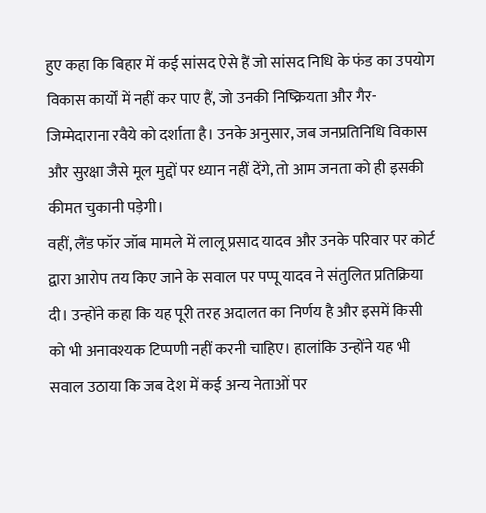हुए कहा कि बिहार में कई सांसद ऐसे हैं जो सांसद निधि के फंड का उपयोग विकास कार्यों में नहीं कर पाए हैं, जो उनकी निष्क्रियता और गैर-जिम्मेदाराना रवैये को दर्शाता है। उनके अनुसार, जब जनप्रतिनिधि विकास और सुरक्षा जैसे मूल मुद्दों पर ध्यान नहीं देंगे, तो आम जनता को ही इसकी कीमत चुकानी पड़ेगी।
वहीं, लैंड फॉर जॉब मामले में लालू प्रसाद यादव और उनके परिवार पर कोर्ट द्वारा आरोप तय किए जाने के सवाल पर पप्पू यादव ने संतुलित प्रतिक्रिया दी। उन्होंने कहा कि यह पूरी तरह अदालत का निर्णय है और इसमें किसी को भी अनावश्यक टिप्पणी नहीं करनी चाहिए। हालांकि उन्होंने यह भी सवाल उठाया कि जब देश में कई अन्य नेताओं पर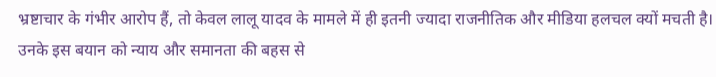भ्रष्टाचार के गंभीर आरोप हैं, तो केवल लालू यादव के मामले में ही इतनी ज्यादा राजनीतिक और मीडिया हलचल क्यों मचती है। उनके इस बयान को न्याय और समानता की बहस से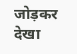जोड़कर देखा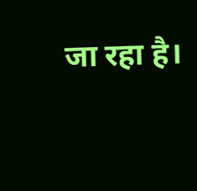जा रहा है।